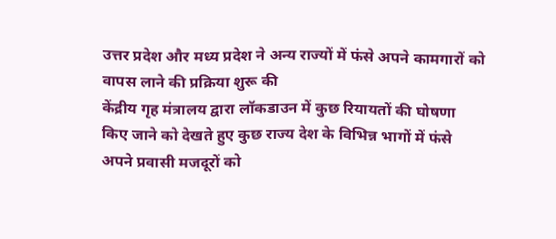उत्तर प्रदेश और मध्य प्रदेश ने अन्य राज्यों में फंसे अपने कामगारों को वापस लाने की प्रक्रिया शुरू की
केंद्रीय गृह मंत्रालय द्वारा लॉकडाउन में कुछ रियायतों की घोषणा किए जाने को देखते हुए कुछ राज्य देश के विभिन्न भागों में फंसे अपने प्रवासी मजदूरों को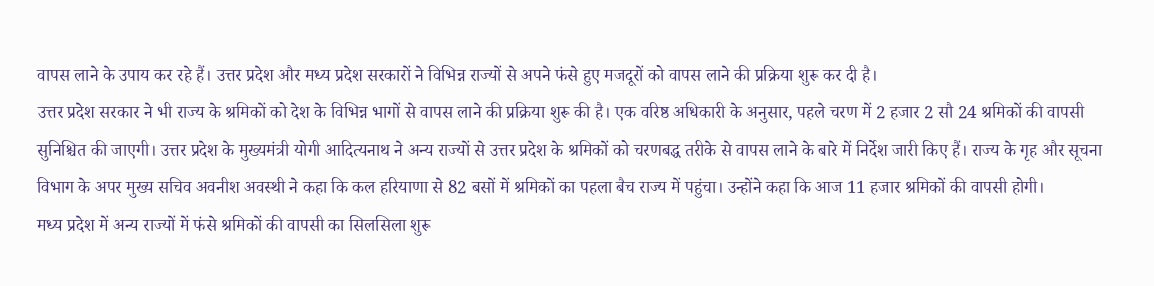वापस लाने के उपाय कर रहे हैं। उत्तर प्रदेश और मध्य प्रदेश सरकारों ने विभिन्न राज्यों से अपने फंसे हुए मजदूरों को वापस लाने की प्रक्रिया शुरू कर दी है।
उत्तर प्रदेश सरकार ने भी राज्य के श्रमिकों को देश के विभिन्न भागों से वापस लाने की प्रक्रिया शुरू की है। एक वरिष्ठ अधिकारी के अनुसार, पहले चरण में 2 हजार 2 सौ 24 श्रमिकों की वापसी सुनिश्चित की जाएगी। उत्तर प्रदेश के मुख्यमंत्री योगी आदित्यनाथ ने अन्य राज्यों से उत्तर प्रदेश के श्रमिकों को चरणबद्ध तरीके से वापस लाने के बारे में निर्देश जारी किए हैं। राज्य के गृह और सूचना विभाग के अपर मुख्य सचिव अवनीश अवस्थी ने कहा कि कल हरियाणा से 82 बसों में श्रमिकों का पहला बैच राज्य में पहुंचा। उन्होंने कहा कि आज 11 हजार श्रमिकों की वापसी होगी।
मध्य प्रदेश में अन्य राज्यों में फंसे श्रमिकों की वापसी का सिलसिला शुरू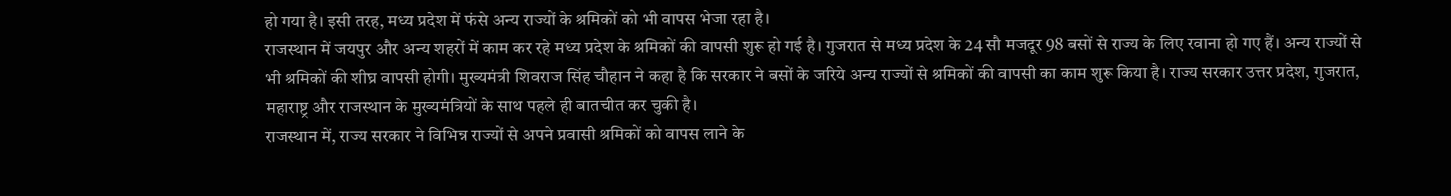हो गया है। इसी तरह, मध्य प्रदेश में फंसे अन्य राज्यों के श्रमिकों को भी वापस भेजा रहा है।
राजस्थान में जयपुर और अन्य शहरों में काम कर रहे मध्य प्रदेश के श्रमिकों की वापसी शुरू हो गई है। गुजरात से मध्य प्रदेश के 24 सौ मजदूर 98 बसों से राज्य के लिए रवाना हो गए हैं। अन्य राज्यों से भी श्रमिकों की शीघ्र वापसी होगी। मुख्यमंत्री शिवराज सिंह चौहान ने कहा है कि सरकार ने बसों के जरिये अन्य राज्यों से श्रमिकों की वापसी का काम शुरू किया है। राज्य सरकार उत्तर प्रदेश, गुजरात, महाराष्ट्र और राजस्थान के मुख्यमंत्रियों के साथ पहले ही बातचीत कर चुकी है।
राजस्थान में, राज्य सरकार ने विभिन्न राज्यों से अपने प्रवासी श्रमिकों को वापस लाने के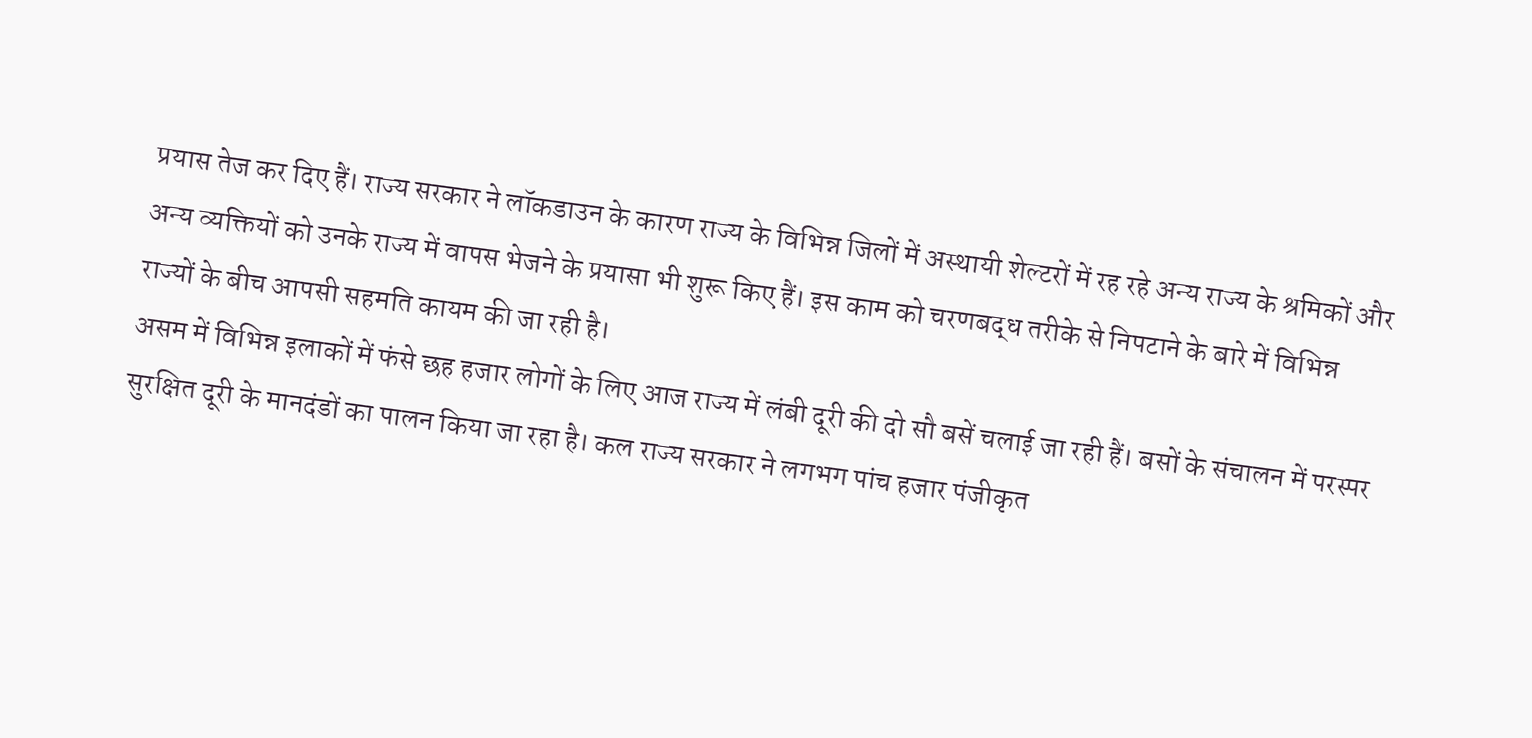प्रयास तेज कर दिए हैं। राज्य सरकार ने लॉकडाउन के कारण राज्य के विभिन्न जिलों में अस्थायी शेल्टरों में रह रहे अन्य राज्य के श्रमिकों और अन्य व्यक्तियों को उनके राज्य में वापस भेजने के प्रयासा भी शुरू किए हैं। इस काम को चरणबद्ध तरीके से निपटाने के बारे में विभिन्न राज्यों के बीच आपसी सहमति कायम की जा रही है।
असम में विभिन्न इलाकों में फंसे छह हजार लोगों के लिए आज राज्य में लंबी दूरी की दो सौ बसें चलाई जा रही हैं। बसों के संचालन में परस्पर सुरक्षित दूरी के मानदंडों का पालन किया जा रहा है। कल राज्य सरकार ने लगभग पांच हजार पंजीकृत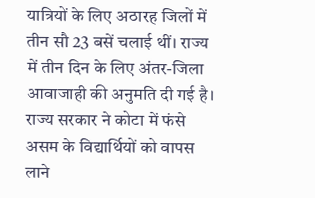यात्रियों के लिए अठारह जिलों में तीन सौ 23 बसें चलाई थीं। राज्य में तीन दिन के लिए अंतर-जिला आवाजाही की अनुमति दी गई है। राज्य सरकार ने कोटा में फंसे असम के विद्यार्थियों को वापस लाने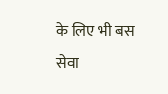के लिए भी बस सेवा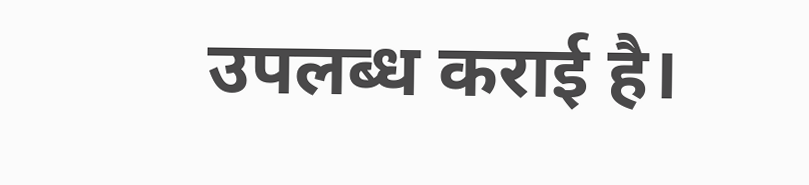उपलब्ध कराई है।